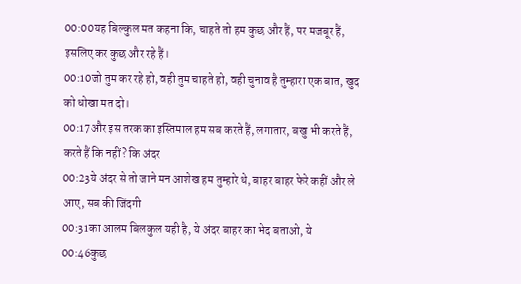00:00यह बिल्कुल मत कहना कि, चाहते तो हम कुछ और हैं, पर मजबूर हैं, इसलिए कर कुछ और रहे हैं।
00:10जो तुम कर रहे हो, वही तुम चाहते हो, वही चुनाव है तुम्हारा एक बात, खुद को धोखा मत दो।
00:17और इस तरक का इस्तिमाल हम सब करते हैं, लगातार, बखु भी करते हैं, करते हैं कि नहीं? कि अंदर
00:23ये अंदर से तो जाने मन आशेख हम तुम्हारे थे, बाहर बाहर फेरे कहीं और ले आए, सब की जिंदगी
00:31का आलम बिलकुल यही है, ये अंदर बाहर का भेद बताओ, ये
00:46कुछ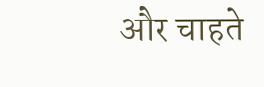और चाहते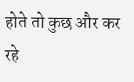होते तो कुछ और कर रहे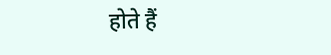होते हैं